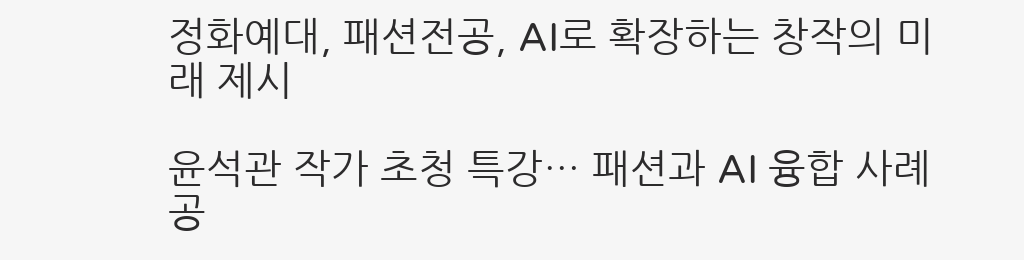정화예대, 패션전공, AI로 확장하는 창작의 미래 제시

윤석관 작가 초청 특강… 패션과 AI 융합 사례 공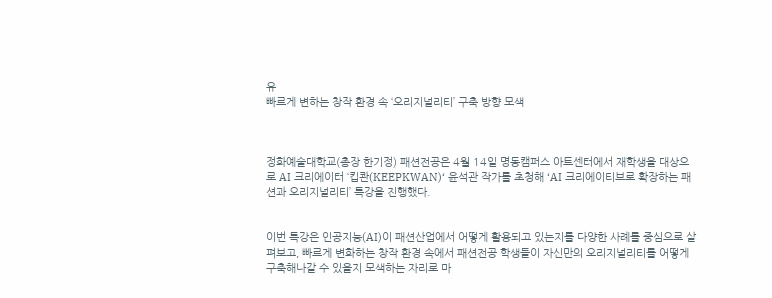유
빠르게 변하는 창작 환경 속 ‘오리지널리티’ 구축 방향 모색



정화예술대학교(총장 한기정) 패션전공은 4월 14일 명동캠퍼스 아트센터에서 재학생을 대상으로 AI 크리에이터 ‘킵콴(KEEPKWAN)‘ 윤석관 작가를 초청해 ‘AI 크리에이티브로 확장하는 패션과 오리지널리티’ 특강을 진행했다.


이번 특강은 인공지능(AI)이 패션산업에서 어떻게 활용되고 있는지를 다양한 사례를 중심으로 살펴보고, 빠르게 변화하는 창작 환경 속에서 패션전공 학생들이 자신만의 오리지널리티를 어떻게 구축해나갈 수 있을지 모색하는 자리로 마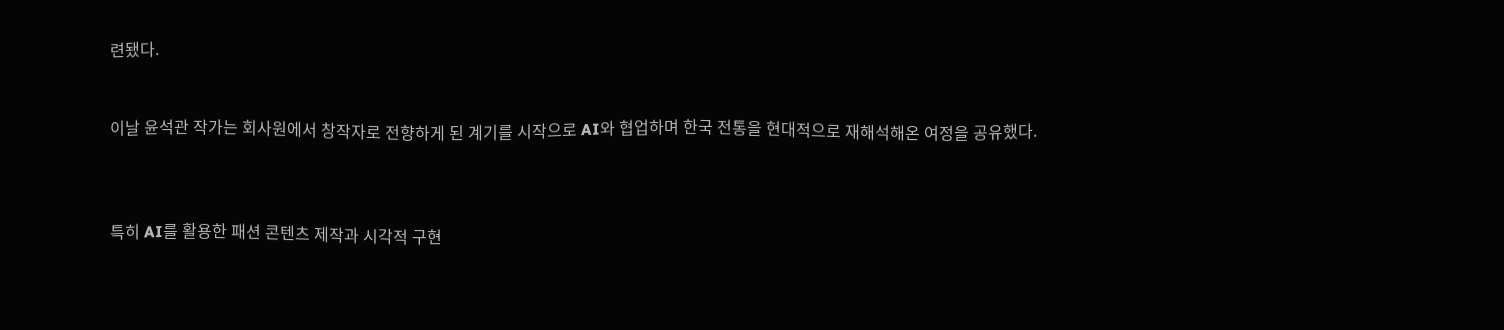련됐다.


이날 윤석관 작가는 회사원에서 창작자로 전향하게 된 계기를 시작으로 AI와 협업하며 한국 전통을 현대적으로 재해석해온 여정을 공유했다.



특히 AI를 활용한 패션 콘텐츠 제작과 시각적 구현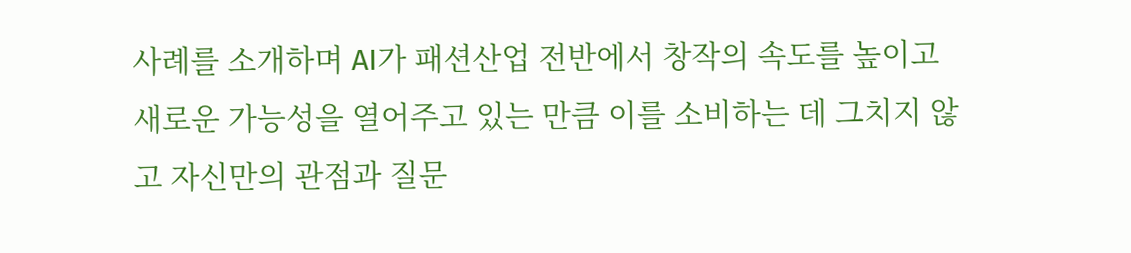사례를 소개하며 AI가 패션산업 전반에서 창작의 속도를 높이고 새로운 가능성을 열어주고 있는 만큼 이를 소비하는 데 그치지 않고 자신만의 관점과 질문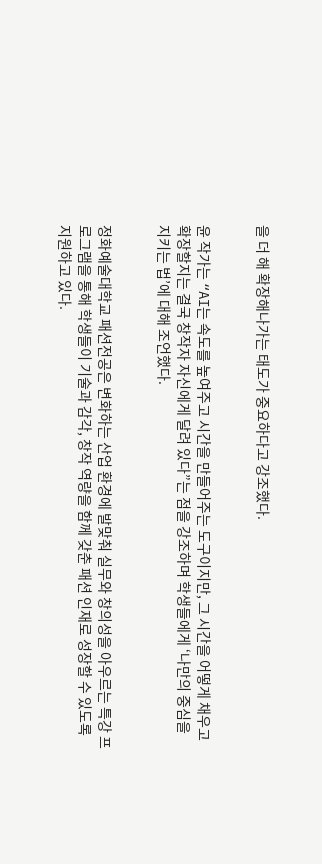을 더 해 확장해나가는 태도가 중요하다고 강조했다.


윤 작가는 “AI는 속도를 높여주고 시간을 만들어주는 도구이지만, 그 시간을 어떻게 채우고 확장할지는 결국 창작자 자신에게 달려 있다”는 점을 강조하며 학생들에게 ‘나만의 중심을 지키는 법’에 대해 조언했다.


정화예술대학교 패션전공은 변화하는 산업 환경에 발맞춰 실무와 창의성을 아우르는 특강 프로그램을 통해 학생들이 기술과 감각, 창작 역량을 함께 갖춘 패션 인재로 성장할 수 있도록 지원하고 있다.